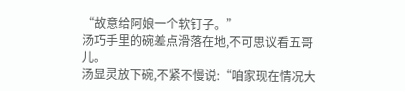“故意给阿娘一个软钉子。”
汤巧手里的碗差点滑落在地,不可思议看五哥儿。
汤显灵放下碗,不紧不慢说:“咱家现在情况大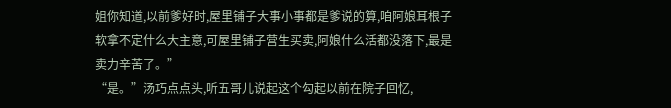姐你知道,以前爹好时,屋里铺子大事小事都是爹说的算,咱阿娘耳根子软拿不定什么大主意,可屋里铺子营生买卖,阿娘什么活都没落下,最是卖力辛苦了。”
“是。”汤巧点点头,听五哥儿说起这个勾起以前在院子回忆,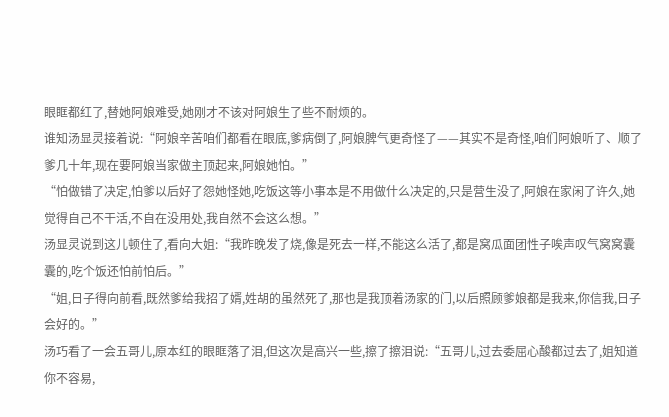眼眶都红了,替她阿娘难受,她刚才不该对阿娘生了些不耐烦的。
谁知汤显灵接着说:“阿娘辛苦咱们都看在眼底,爹病倒了,阿娘脾气更奇怪了——其实不是奇怪,咱们阿娘听了、顺了爹几十年,现在要阿娘当家做主顶起来,阿娘她怕。”
“怕做错了决定,怕爹以后好了怨她怪她,吃饭这等小事本是不用做什么决定的,只是营生没了,阿娘在家闲了许久,她觉得自己不干活,不自在没用处,我自然不会这么想。”
汤显灵说到这儿顿住了,看向大姐:“我昨晚发了烧,像是死去一样,不能这么活了,都是窝瓜面团性子唉声叹气窝窝囊囊的,吃个饭还怕前怕后。”
“姐,日子得向前看,既然爹给我招了婿,姓胡的虽然死了,那也是我顶着汤家的门,以后照顾爹娘都是我来,你信我,日子会好的。”
汤巧看了一会五哥儿,原本红的眼眶落了泪,但这次是高兴一些,擦了擦泪说:“五哥儿,过去委屈心酸都过去了,姐知道你不容易,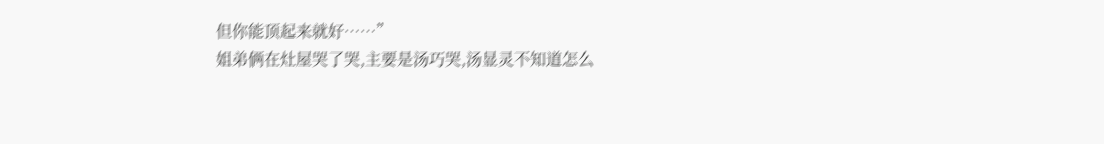但你能顶起来就好……”
姐弟俩在灶屋哭了哭,主要是汤巧哭,汤显灵不知道怎么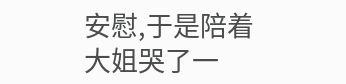安慰,于是陪着大姐哭了一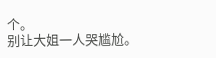个。
别让大姐一人哭尴尬。